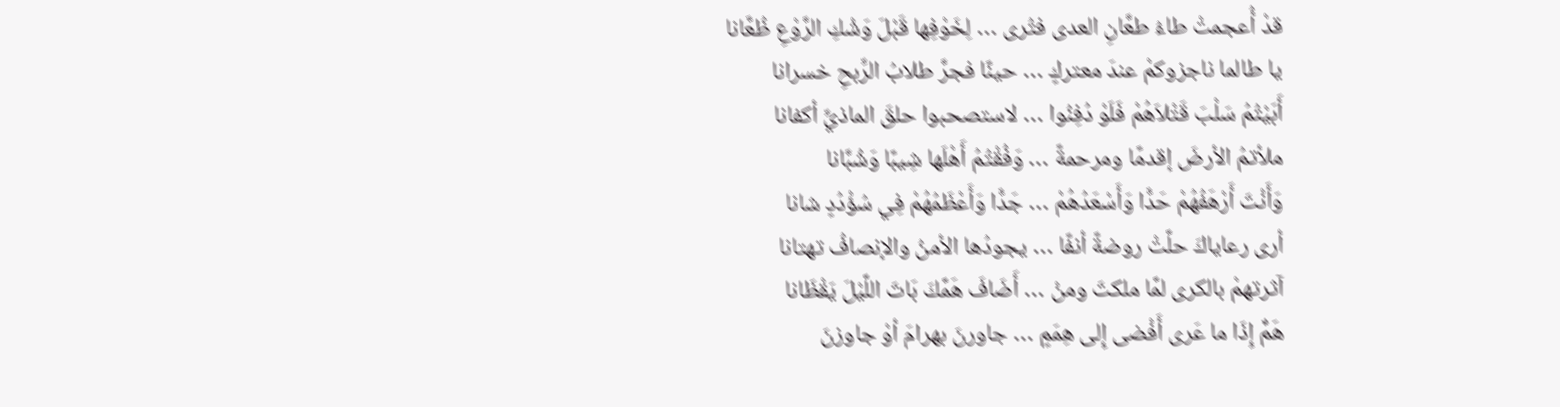قدْ أُعجمتْ طاءُ طعَّانِ العدى فتُرى … لِخَوْفِها قَبْلَ وَشْكِ الرَّوْعِ ظُعَّانا
يا طالما ناجزوكمْ عندَ معتركٍ … حينًا فجرَّ طلابُ الرِّبحِ خسرانا
أَبَيْتُمُ سَلْبَ قَتْلاَهُمْ فَلَوْ دُفِنُوا … لاستصحبوا حلقَ الماذيِّ أكفانا
ملأتمُ الأرضَ إقدمًا ومرحمةً … وَفُقْتُمُ أَهْلَها شِيبًا وَشُبَّانا
وَأَنْتَ أَرْهَفُهُمْ حَدًّا وَأَسْعَدُهُمْ … جَدًّا وَأَعْظَمُهُمْ فِي سُؤْدُدٍ شانا
أرى رعاياكَ حلَّتْ روضةً أنفًا … يجودُها الأمنُ والإنصافُ تهتانا
آثرتهمْ بالكرى لمَّا ملكتَ ومنْ … أَضَافَ هَمَّكَ بَاتَ اللَّيْلَ يَقْظَانا
هَمٌّ إِذَا ما عَرى أَفْضى إِلى هِمَمٍ … جاورنَ بهرامَ أوْ جاوزنَ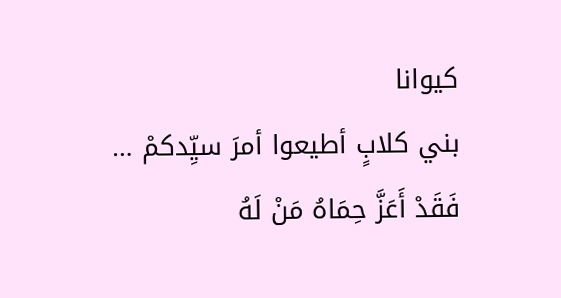كيوانا
بني كلابٍ أطيعوا أمرَ سيِّدكمْ … فَقَدْ أَعَزَّ حِمَاهُ مَنْ لَهُ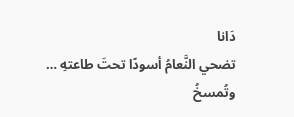دَانا
تضحي النَّعامُ أسودًا تحتَ طاعتهِ … وتُمسخُ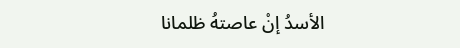الأسدُ إنْ عاصتهُ ظلمانا